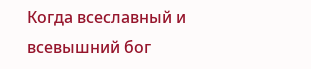Когда всеславный и всевышний бог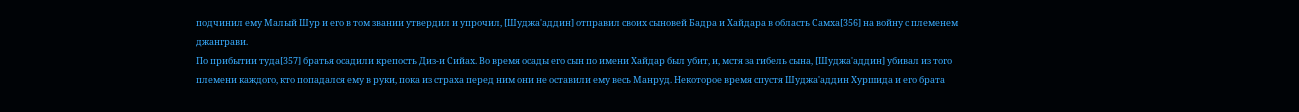подчинил ему Малый Шур и его в том звании утвердил и упрочил, [Шуджа'аддин] отправил своих сыновей Бадра и Хайдара в область Самха[356] на войну с племенем джанграви.
По прибытии туда[357] братья осадили крепость Диз-и Сийах. Во время осады его сын по имени Хайдар был убит, и, мстя за гибель сына, [Шуджа'аддин] убивал из того племени каждого, кто попадался ему в руки, пока из страха перед ним они не оставили ему весь Манруд. Некоторое время спустя Шуджа'аддин Хуршида и его брата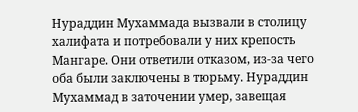Нураддин Мухаммада вызвали в столицу халифата и потребовали у них крепость Мангаре. Они ответили отказом, из-за чего оба были заключены в тюрьму. Нураддин Мухаммад в заточении умер, завещая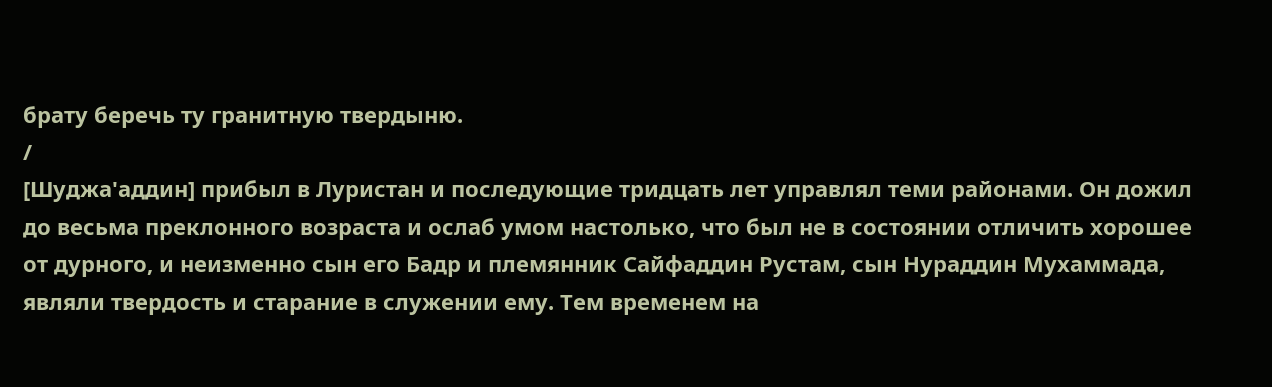брату беречь ту гранитную твердыню.
/
[Шуджа'аддин] прибыл в Луристан и последующие тридцать лет управлял теми районами. Он дожил до весьма преклонного возраста и ослаб умом настолько, что был не в состоянии отличить хорошее от дурного, и неизменно сын его Бадр и племянник Сайфаддин Рустам, сын Нураддин Мухаммада, являли твердость и старание в служении ему. Тем временем на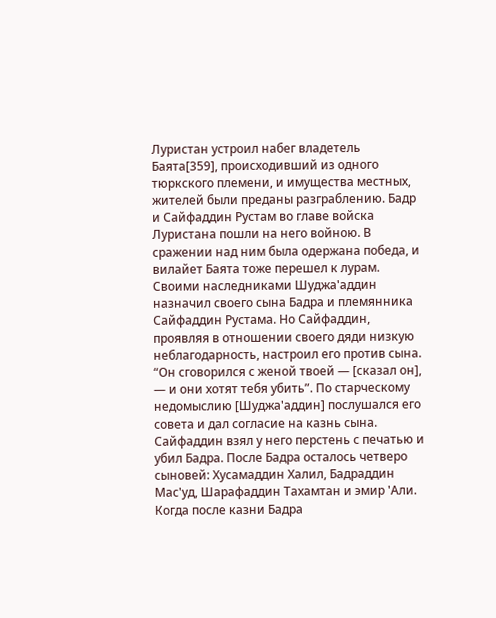Луристан устроил набег владетель Баята[359], происходивший из одного тюркского племени, и имущества местных, жителей были преданы разграблению. Бадр и Сайфаддин Рустам во главе войска Луристана пошли на него войною. В сражении над ним была одержана победа, и вилайет Баята тоже перешел к лурам.
Своими наследниками Шуджа'аддин назначил своего сына Бадра и племянника Сайфаддин Рустама. Но Сайфаддин, проявляя в отношении своего дяди низкую неблагодарность, настроил его против сына. “Он сговорился с женой твоей — [сказал он], — и они хотят тебя убить”. По старческому недомыслию [Шуджа'аддин] послушался его совета и дал согласие на казнь сына. Сайфаддин взял у него перстень с печатью и убил Бадра. После Бадра осталось четверо сыновей: Хусамаддин Халил, Бадраддин Мас'уд, Шарафаддин Тахамтан и эмир 'Али.
Когда после казни Бадра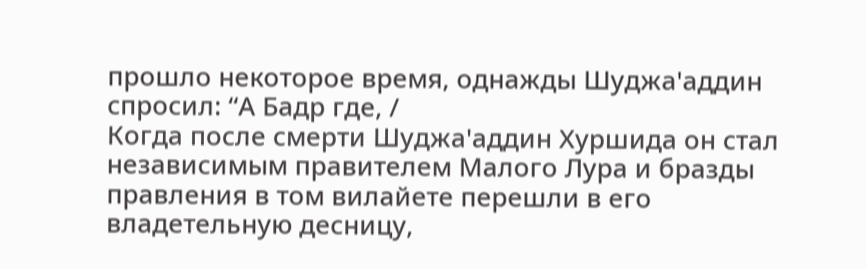прошло некоторое время, однажды Шуджа'аддин спросил: “А Бадр где, /
Когда после смерти Шуджа'аддин Хуршида он стал независимым правителем Малого Лура и бразды правления в том вилайете перешли в его владетельную десницу,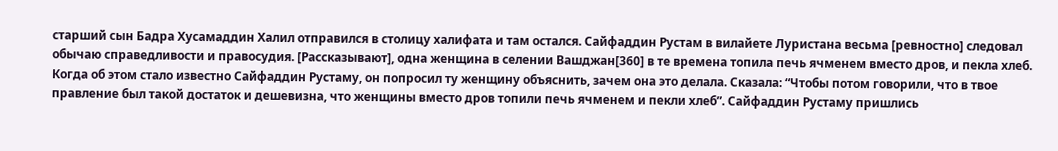старший сын Бадра Хусамаддин Халил отправился в столицу халифата и там остался. Сайфаддин Рустам в вилайете Луристана весьма [ревностно] следовал обычаю справедливости и правосудия. [Рассказывают], одна женщина в селении Вашджан[360] в те времена топила печь ячменем вместо дров, и пекла хлеб. Когда об этом стало известно Сайфаддин Рустаму, он попросил ту женщину объяснить, зачем она это делала. Сказала: “Чтобы потом говорили, что в твое правление был такой достаток и дешевизна, что женщины вместо дров топили печь ячменем и пекли хлеб”. Сайфаддин Рустаму пришлись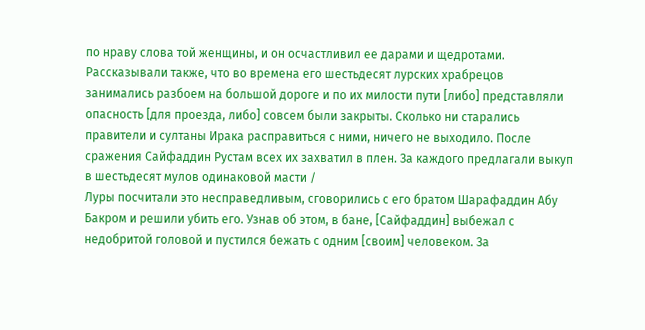по нраву слова той женщины, и он осчастливил ее дарами и щедротами.
Рассказывали также, что во времена его шестьдесят лурских храбрецов занимались разбоем на большой дороге и по их милости пути [либо] представляли опасность [для проезда, либо] совсем были закрыты. Сколько ни старались правители и султаны Ирака расправиться с ними, ничего не выходило. После сражения Сайфаддин Рустам всех их захватил в плен. За каждого предлагали выкуп в шестьдесят мулов одинаковой масти /
Луры посчитали это несправедливым, сговорились с его братом Шарафаддин Абу Бакром и решили убить его. Узнав об этом, в бане, [Сайфаддин] выбежал с недобритой головой и пустился бежать с одним [своим] человеком. За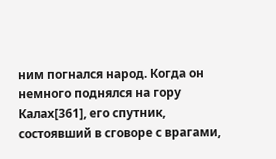ним погнался народ. Когда он немного поднялся на гору Калах[361], его спутник, состоявший в сговоре с врагами,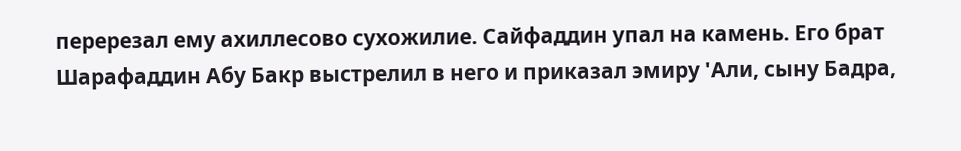перерезал ему ахиллесово сухожилие. Сайфаддин упал на камень. Его брат Шарафаддин Абу Бакр выстрелил в него и приказал эмиру 'Али, сыну Бадра,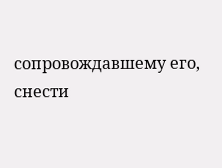сопровождавшему его, снести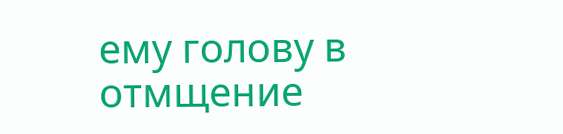ему голову в отмщение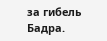за гибель Бадра.